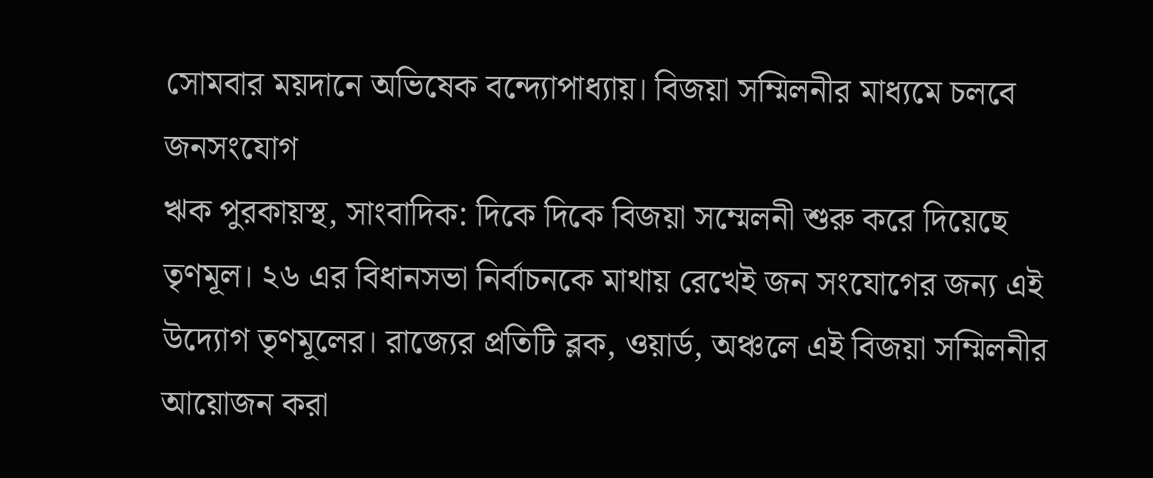সোমবার ময়দানে অভিষেক বন্দ্যোপাধ্যায়। বিজয়া সম্মিলনীর মাধ্যমে চলবে জনসংযোগ
ঋক পুরকায়স্থ, সাংবাদিক: দিকে দিকে বিজয়া সম্মেলনী শুরু করে দিয়েছে তৃণমূল। ২৬ এর বিধানসভা নির্বাচনকে মাথায় রেখেই জন সংযোগের জন্য এই উদ্যোগ তৃণমূলের। রাজ্যের প্রতিটি ব্লক, ওয়ার্ড, অঞ্চলে এই বিজয়া সম্মিলনীর আয়োজন করা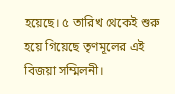হয়েছে। ৫ তারিখ থেকেই শুরু হয়ে গিয়েছে তৃণমূলের এই বিজয়া সম্মিলনী।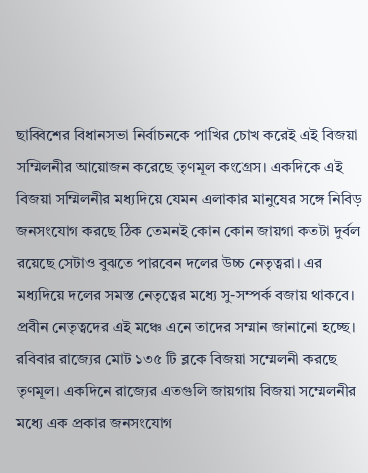ছাব্বিশের বিধানসভা নির্বাচনকে পাখির চোখ করেই এই বিজয়া সম্মিলনীর আয়োজন করেছে তৃণমূল কংগ্রেস। একদিকে এই বিজয়া সম্মিলনীর মধ্যদিয়ে যেমন এলাকার মানুষের সঙ্গে নিবিড় জনসংযোগ করছে ঠিক তেমনই কোন কোন জায়গা কতটা দুর্বল রয়েছে সেটাও বুঝতে পারবেন দলের উচ্চ নেতৃত্বরা। এর মধ্যদিয়ে দলের সমস্ত নেতৃত্বের মধ্যে সু-সম্পর্ক বজায় থাকবে। প্রবীন নেতৃত্বদের এই মঞ্চে এনে তাদের সম্মান জানানো হচ্ছে। রবিবার রাজ্যের মোট ১৩৫ টি ব্লকে বিজয়া সম্মেলনী করছে তৃণমূল। একদিনে রাজ্যের এতগুলি জায়গায় বিজয়া সম্মেলনীর মধ্যে এক প্রকার জনসংযোগ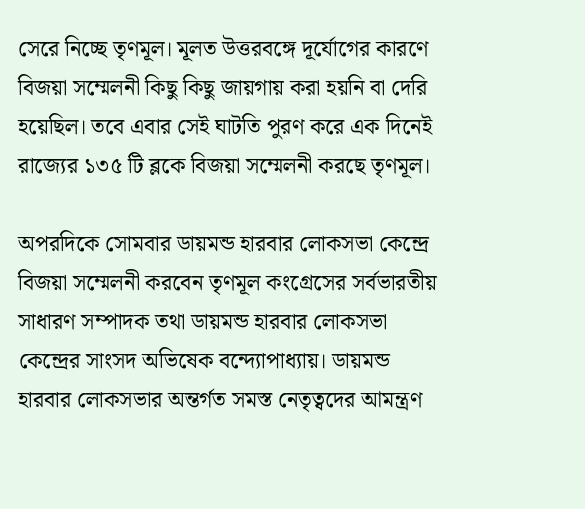সেরে নিচ্ছে তৃণমূল। মূলত উত্তরবঙ্গে দূর্যোগের কারণে বিজয়া সম্মেলনী কিছু কিছু জায়গায় করা হয়নি বা দেরি হয়েছিল। তবে এবার সেই ঘাটতি পুরণ করে এক দিনেই রাজ্যের ১৩৫ টি ব্লকে বিজয়া সম্মেলনী করছে তৃণমূল।

অপরদিকে সোমবার ডায়মন্ড হারবার লোকসভা কেন্দ্রে বিজয়া সম্মেলনী করবেন তৃণমূল কংগ্রেসের সর্বভারতীয় সাধারণ সম্পাদক তথা ডায়মন্ড হারবার লোকসভা কেন্দ্রের সাংসদ অভিষেক বন্দ্যোপাধ্যায়। ডায়মন্ড হারবার লোকসভার অন্তর্গত সমস্ত নেতৃত্বদের আমন্ত্রণ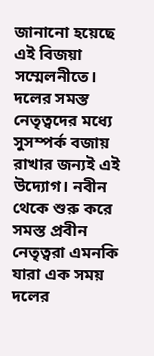জানানো হয়েছে এই বিজয়া সম্মেলনীতে। দলের সমস্ত নেতৃত্বদের মধ্যে সুসম্পর্ক বজায় রাখার জন্যই এই উদ্যোগ। নবীন থেকে শুরু করে সমস্ত প্রবীন নেতৃত্বরা এমনকি যারা এক সময় দলের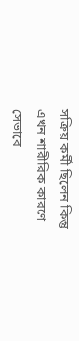সক্রিয় কর্মী ছিলেন কিন্তু এখন শারীরিক কারণে সেভাবে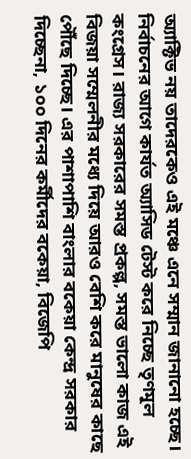অ্যাক্টিভ নয় তাদেরকেও এই মঞ্চে এনে সম্মান জানানো হচ্ছে।
নির্বাচনের আগে কার্যত অ্যাসিড টেস্ট করে নিচ্ছে তৃণমূল কংগ্রেস। রাজ্য সরকারের সমস্ত প্রকল্প, সমস্ত ভালো কাজ এই বিজয়া সম্মেলনীর মধ্যে দিয়ে আরও বেশি করে মানুষের কাছে পৌঁছে দিচ্ছে। এর পাশাপাশি বাংলার বকেয়া কেন্দ্র সরকার দিচ্ছেনা, ১০০ দিনের কর্মীদের বকেয়া, বিজেপি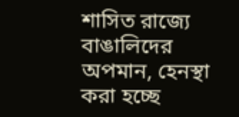শাসিত রাজ্যে বাঙালিদের অপমান, হেনস্থা করা হচ্ছে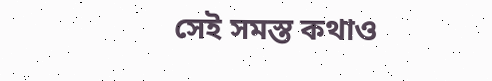সেই সমস্ত কথাও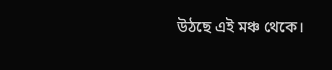উঠছে এই মঞ্চ থেকে।